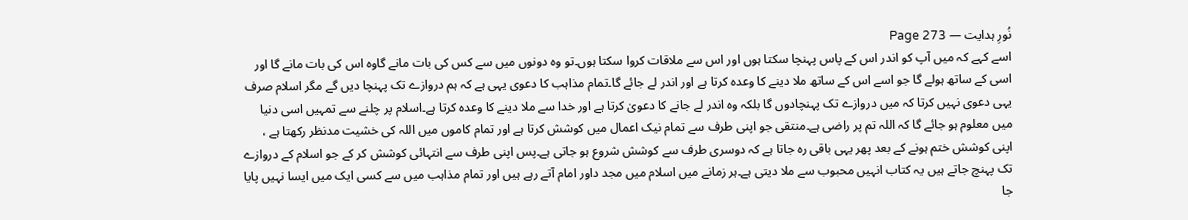نُورِ ہدایت — Page 273
اسے کہے کہ میں آپ کو اندر اس کے پاس پہنچا سکتا ہوں اور اس سے ملاقات کروا سکتا ہوں۔تو وہ دونوں میں سے کس کی بات مانے گاوہ اس کی بات مانے گا اور اسی کے ساتھ ہولے گا جو اسے اس کے ساتھ ملا دینے کا وعدہ کرتا ہے اور اندر لے جائے گا۔تمام مذاہب کا دعوی یہی ہے کہ ہم دروازے تک پہنچا دیں گے مگر اسلام صرف یہی دعوی نہیں کرتا کہ میں دروازے تک پہنچادوں گا بلکہ وہ اندر لے جانے کا دعویٰ کرتا ہے اور خدا سے ملا دینے کا وعدہ کرتا ہے۔اسلام پر چلنے سے تمہیں اسی دنیا میں معلوم ہو جائے گا کہ اللہ تم پر راضی ہے۔منتقی جو اپنی طرف سے تمام نیک اعمال میں کوشش کرتا ہے اور تمام کاموں میں اللہ کی خشیت مدنظر رکھتا ہے ، اپنی کوشش ختم ہونے کے بعد پھر یہی باقی رہ جاتا ہے کہ دوسری طرف سے کوشش شروع ہو جاتی ہے۔پس اپنی طرف سے انتہائی کوشش کر کے جو اسلام کے دروازے تک پہنچ جاتے ہیں یہ کتاب انہیں محبوب سے ملا دیتی ہے۔ہر زمانے میں اسلام میں مجد داور امام آتے رہے ہیں اور تمام مذاہب میں سے کسی ایک میں ایسا نہیں پایا جا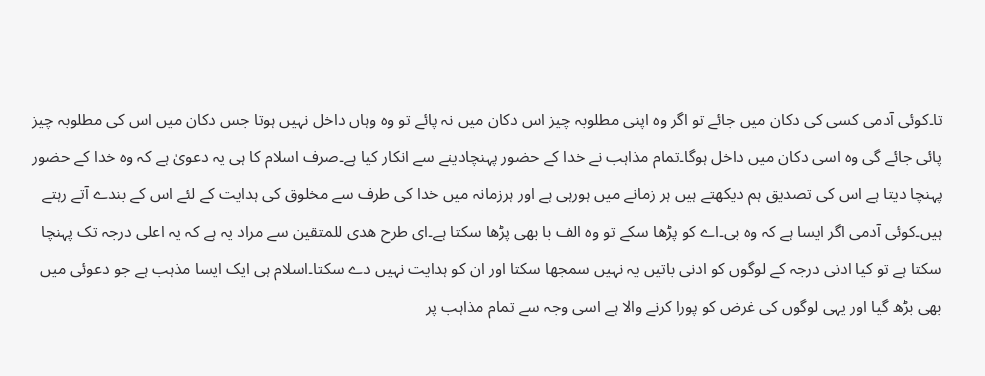تا۔کوئی آدمی کسی کی دکان میں جائے تو اگر وہ اپنی مطلوبہ چیز اس دکان میں نہ پائے تو وہ وہاں داخل نہیں ہوتا جس دکان میں اس کی مطلوبہ چیز پائی جائے گی وہ اسی دکان میں داخل ہوگا۔تمام مذاہب نے خدا کے حضور پہنچادینے سے انکار کیا ہے۔صرف اسلام کا ہی یہ دعویٰ ہے کہ وہ خدا کے حضور پہنچا دیتا ہے اس کی تصدیق ہم دیکھتے ہیں ہر زمانے میں ہورہی ہے اور ہرزمانہ میں خدا کی طرف سے مخلوق کی ہدایت کے لئے اس کے بندے آتے رہتے ہیں۔کوئی آدمی اگر ایسا ہے کہ وہ بی۔اے کو پڑھا سکے تو وہ الف با بھی پڑھا سکتا ہے۔ای طرح هدی للمتقین سے مراد یہ ہے کہ یہ اعلی درجہ تک پہنچا سکتا ہے تو کیا ادنی درجہ کے لوگوں کو ادنی باتیں یہ نہیں سمجھا سکتا اور ان کو ہدایت نہیں دے سکتا۔اسلام ہی ایک ایسا مذہب ہے جو دعوئی میں بھی بڑھ گیا اور یہی لوگوں کی غرض کو پورا کرنے والا ہے اسی وجہ سے تمام مذاہب پر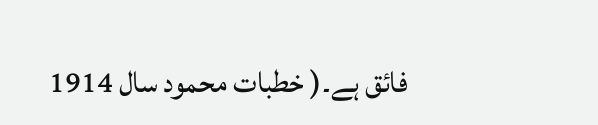فائق ہے۔( خطبات محمود سال 1914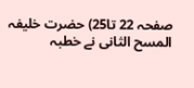صفحہ 22 تا25) حضرت خلیفہ المسح الثانی نے خطبہ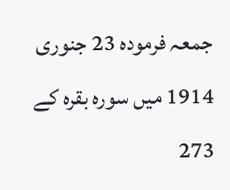جمعہ فرمودہ 23 جنوری 1914 میں سورہ بقرہ کے 273